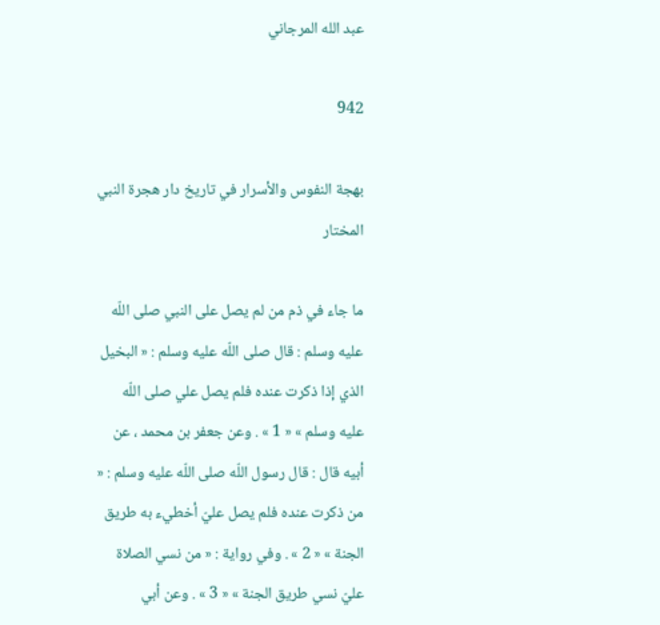عبد الله المرجاني

942

بهجة النفوس والأسرار في تاريخ دار هجرة النبي المختار

ما جاء في ذم من لم يصل على النبي صلى اللّه عليه وسلم : قال صلى اللّه عليه وسلم : « البخيل الذي إذا ذكرت عنده فلم يصل علي صلى اللّه عليه وسلم » « 1 » . وعن جعفر بن محمد ، عن أبيه قال : قال رسول اللّه صلى اللّه عليه وسلم : « من ذكرت عنده فلم يصل عليّ أخطيء به طريق الجنة » « 2 » . وفي رواية : « من نسي الصلاة عليّ نسي طريق الجنة » « 3 » . وعن أبي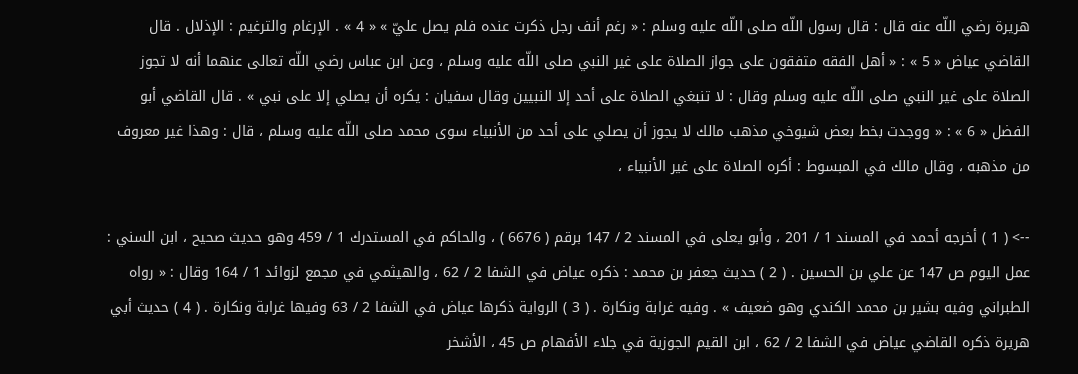هريرة رضي اللّه عنه قال : قال رسول اللّه صلى اللّه عليه وسلم : « رغم أنف رجل ذكرت عنده فلم يصل عليّ » « 4 » . الإرغام والترغيم : الإذلال . قال القاضي عياض « 5 » : « أهل الفقه متفقون على جواز الصلاة على غير النبي صلى اللّه عليه وسلم ، وعن ابن عباس رضي اللّه تعالى عنهما أنه لا تجوز الصلاة على غير النبي صلى اللّه عليه وسلم وقال : لا تنبغي الصلاة على أحد إلا النبيين وقال سفيان : يكره أن يصلي إلا على نبي » . قال القاضي أبو الفضل « 6 » : « ووجدت بخط بعض شيوخي مذهب مالك لا يجوز أن يصلي على أحد من الأنبياء سوى محمد صلى اللّه عليه وسلم ، قال : وهذا غير معروف من مذهبه ، وقال مالك في المبسوط : أكره الصلاة على غير الأنبياء ،

--> ( 1 ) أخرجه أحمد في المسند 1 / 201 ، وأبو يعلى في المسند 2 / 147 برقم ( 6676 ) ، والحاكم في المستدرك 1 / 459 وهو حديث صحيح ، ابن السني : عمل اليوم ص 147 عن علي بن الحسين . ( 2 ) حديث جعفر بن محمد : ذكره عياض في الشفا 2 / 62 ، والهيثمي في مجمع لزوائد 1 / 164 وقال : « رواه الطبراني وفيه بشير بن محمد الكندي وهو ضعيف » . وفيه غرابة ونكارة . ( 3 ) الرواية ذكرها عياض في الشفا 2 / 63 وفيها غرابة ونكارة . ( 4 ) حديث أبي هريرة ذكره القاضي عياض في الشفا 2 / 62 ، ابن القيم الجوزية في جلاء الأفهام ص 45 ، الأشخر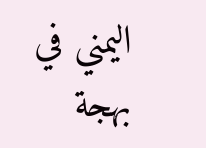اليمني في بهجة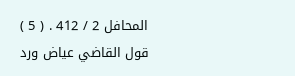المحافل 2 / 412 . ( 5 ) قول القاضي عياض ورد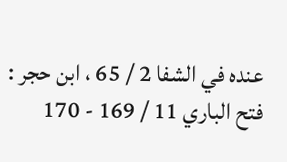عنده في الشفا 2 / 65 ، ابن حجر : فتح الباري 11 / 169 - 170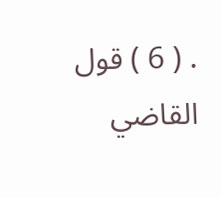. ( 6 ) قول القاضي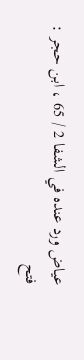عياض ورد عنده في الشفا 2 / 65 ، ابن حجر : فتح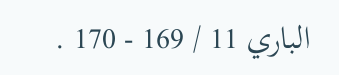الباري 11 / 169 - 170 .